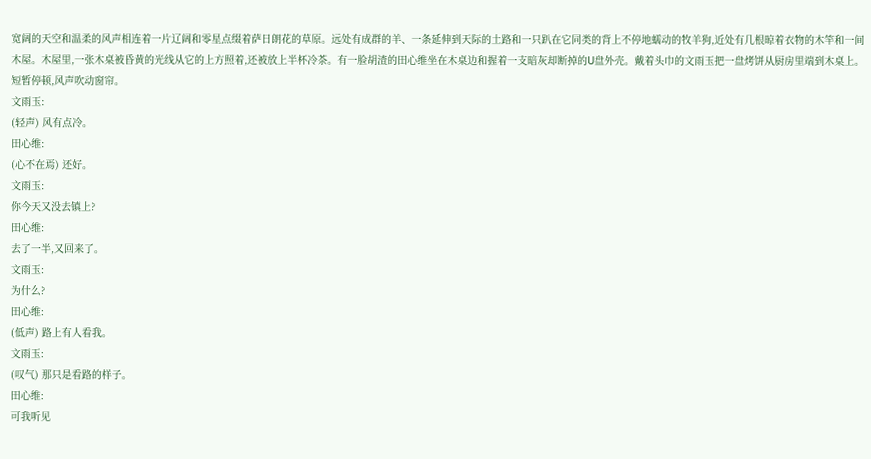宽阔的天空和温柔的风声相连着一片辽阔和零星点缀着萨日朗花的草原。远处有成群的羊、一条延伸到天际的土路和一只趴在它同类的背上不停地蠕动的牧羊狗,近处有几根晾着衣物的木竿和一间木屋。木屋里,一张木桌被昏黄的光线从它的上方照着,还被放上半杯冷茶。有一脸胡渣的田心维坐在木桌边和握着一支暗灰却断掉的U盘外壳。戴着头巾的文雨玉把一盘烤饼从厨房里端到木桌上。短暂停顿,风声吹动窗帘。
文雨玉:
(轻声) 风有点冷。
田心维:
(心不在焉) 还好。
文雨玉:
你今天又没去镇上?
田心维:
去了一半,又回来了。
文雨玉:
为什么?
田心维:
(低声) 路上有人看我。
文雨玉:
(叹气) 那只是看路的样子。
田心维:
可我听见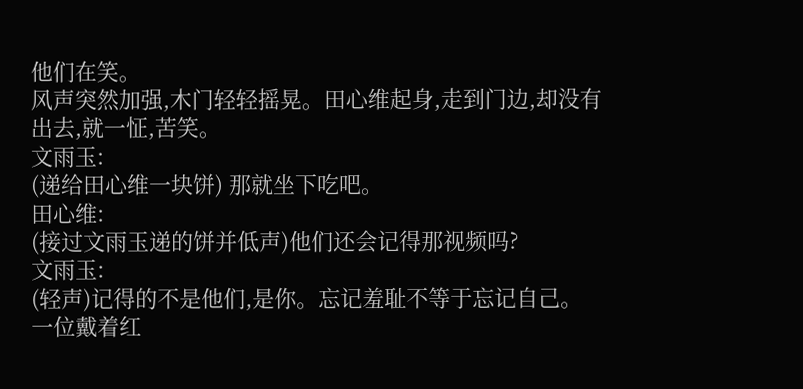他们在笑。
风声突然加强,木门轻轻摇晃。田心维起身,走到门边,却没有出去,就一怔,苦笑。
文雨玉:
(递给田心维一块饼) 那就坐下吃吧。
田心维:
(接过文雨玉递的饼并低声)他们还会记得那视频吗?
文雨玉:
(轻声)记得的不是他们,是你。忘记羞耻不等于忘记自己。
一位戴着红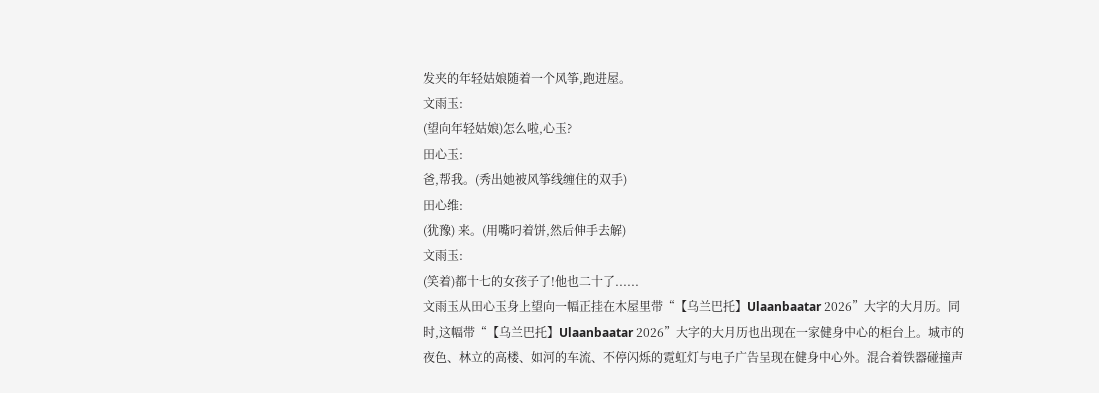发夹的年轻姑娘随着一个风筝,跑进屋。
文雨玉:
(望向年轻姑娘)怎么啦,心玉?
田心玉:
爸,帮我。(秀出她被风筝线缠住的双手)
田心维:
(犹豫) 来。(用嘴叼着饼,然后伸手去解)
文雨玉:
(笑着)都十七的女孩子了!他也二十了......
文雨玉从田心玉身上望向一幅正挂在木屋里带“【乌兰巴托】Ulaanbaatar 2026”大字的大月历。同时,这幅带“【乌兰巴托】Ulaanbaatar 2026”大字的大月历也出现在一家健身中心的柜台上。城市的夜色、林立的高楼、如河的车流、不停闪烁的霓虹灯与电子广告呈现在健身中心外。混合着铁器碰撞声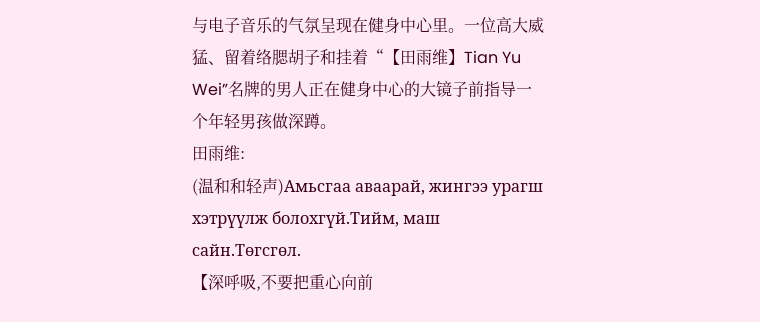与电子音乐的气氛呈现在健身中心里。一位高大威猛、留着络腮胡子和挂着“【田雨维】Tian Yu Wei”名牌的男人正在健身中心的大镜子前指导一个年轻男孩做深蹲。
田雨维:
(温和和轻声)Амьсгаа аваарай, жингээ урагш хэтрүүлж болохгүй.Тийм, маш сайн.Төгсгөл.
【深呼吸,不要把重心向前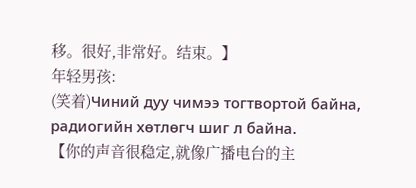移。很好,非常好。结束。】
年轻男孩:
(笑着)Чиний дуу чимээ тогтвортой байна, радиогийн хөтлөгч шиг л байна.
【你的声音很稳定,就像广播电台的主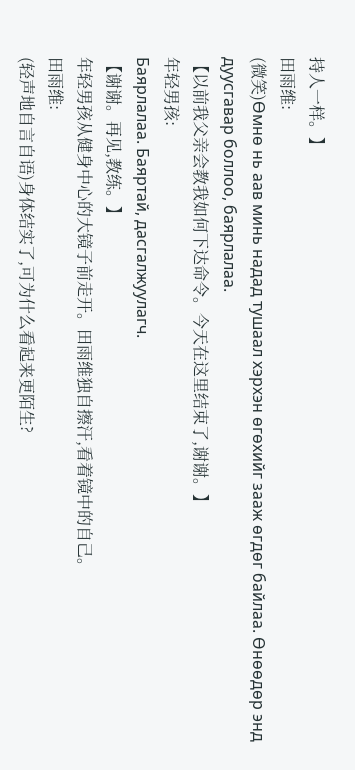持人一样。】
田雨维:
(微笑)Өмнө нь аав минь надад тушаал хэрхэн өгөхийг зааж өгдөг байлаа. Өнөөдөр энд дуусгавар боллоо, баярлалаа.
【以前我父亲会教我如何下达命令。今天在这里结束了,谢谢。】
年轻男孩:
Баярлалаа. Баяртай, дасгалжуулагч.
【谢谢。再见,教练。】
年轻男孩从健身中心的大镜子前走开。田雨维独自擦汗,看着镜中的自己。
田雨维:
(轻声地自言自语)身体结实了,可为什么看起来更陌生?